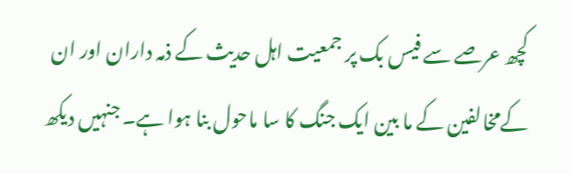کچھ عرصے سے فیس بک پر جمعیت اہل حدیث کے ذمہ داران اور ان کےمخالفین کے ما بین ایک جنگ کا سا ماحول بنا ہوا ہے۔ جنہیں دیکھ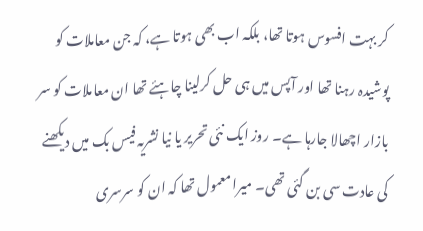کر بہت افسوس ہوتا تھا، بلکہ اب بھی ہوتا ہے، کہ جن معاملات کو پوشیدہ رہنا تھا اور آپس میں ہی حل کرلینا چاہئے تھا ان معاملات کو سر بازار اچھالا جارہا ہے۔ روز ایک نئی تحریر یا نیا نشریہ فیس بک میں دیکھنے کی عادت سی بن گئی تھی۔ میرا معمول تھا کہ ان کو سرسری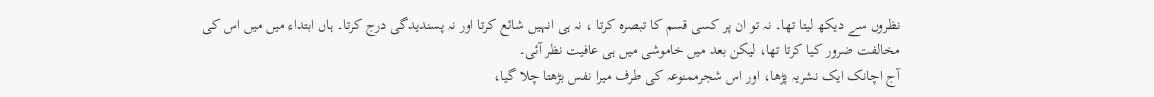نظروں سے دیکھ لیتا تھا۔ نہ تو ان پر کسی قسم کا تبصرہ کرتا ، نہ ہی انہیں شائع کرتا اور نہ پسندیدگی درج کرتا۔ ہاں ابتداء میں میں اس کی مخالفت ضرور کیا کرتا تھا، لیکن بعد میں خاموشی میں ہی عافیت نظر آئی۔
آج اچانک ایک نشریہ پڑھا، اور اس شجرممنوعہ کی طرف میرا نفس بڑھتا چلا گیا،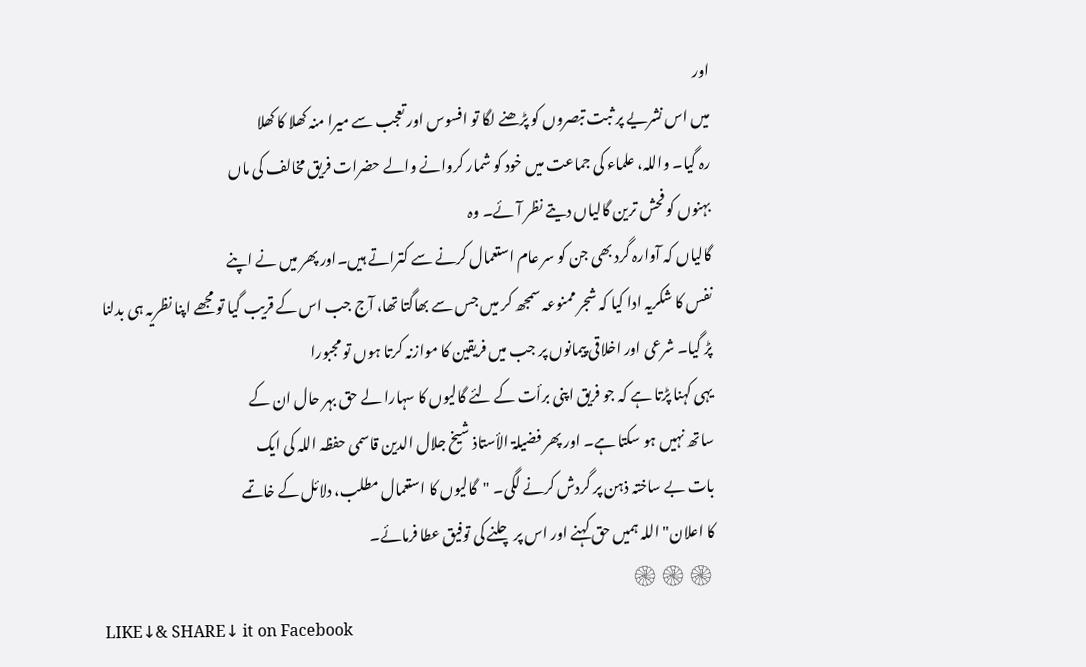اور
میں اس نشریے پر ثبت تبصروں کو پڑھنے لگا تو افسوس اور تعجب سے میرا منہ کھلا کا کھلا
رہ گیا۔ واللہ، علماء کی جماعت میں خود کو شمار کروانے والے حضرات فریق مخالف کی ماں
بہنوں کو فحش ترین گالیاں دیتے نظر آئے۔ وہ
گالیاں کہ آوارہ گرد بھی جن کو سر عام استعمال کرنے سے کتراتے ہیں۔اور پھر میں نے اپنے
نفس کا شکریہ ادا کیا کہ شجر ممنوعہ سمجھ کر میں جس سے بھاگتا تھا، آج جب اس کے قریب گیا تو مجھے اپنا نظریہ ہی بدلنا
پڑ گیا۔ شرعی اور اخلاقی پیمانوں پر جب میں فریقین کا موازنہ کرتا ہوں تو مجبورا
یہی کہنا پڑتا ہے کہ جو فریق اپنی برأت کے لئے گالیوں کا سہارا لے حق بہر حال ان کے
ساتھ نہیں ہو سکتا ہے۔ اور پھر فضیلۃ الأستاذ شیخ جلال الدين قاسمی حفظہ اللہ کی ایک
بات بے ساختہ ذہن پر گردش کرنے لگی۔ "گالیوں کا استعمال مطلب، دلائل کے خاتمے
کا اعلان" اللہ ہمیں حق کہنے اور اس پر چلنے کی توفیق عطا فرمائے۔
۞۞۞
LIKE↓& SHARE↓ it on Facebook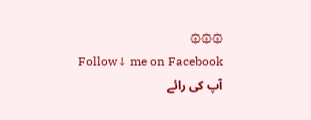۞۞۞
Follow↓ me on Facebook
آپ کی رائے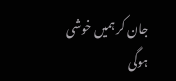جان کر ہمیں خوشی ہوگی